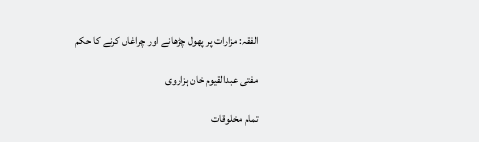الفقہ: مزارات پر پھول چڑھانے اور چراغاں کرنے کا حکم

مفتی عبدالقیوم خان ہزاروی

تمام مخلوقات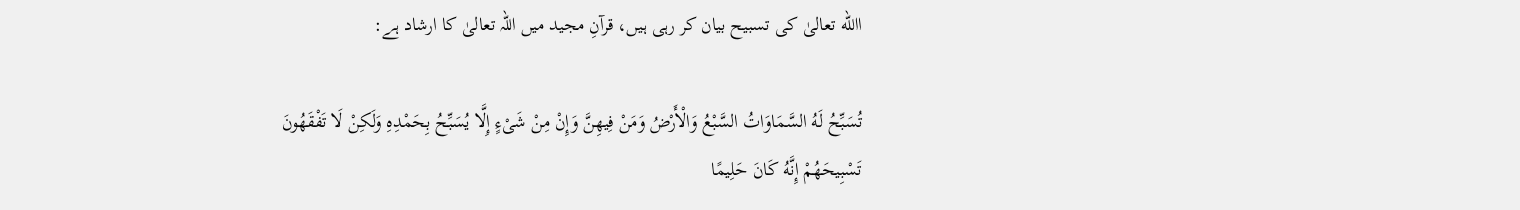االله تعالیٰ کی تسبیح بیان کر رہی ہیں، قرآنِ مجید میں اللہ تعالیٰ کا ارشاد ہے:

تُسَبِّحُ لَهُ السَّمَاوَاتُ السَّبْعُ وَالْأَرْضُ وَمَنْ فِیهِنَّ وَإِنْ مِنْ شَیْءٍ إِلَّا یُسَبِّحُ بِحَمْدِهِ وَلَکِنْ لَا تَفْقَهُونَ تَسْبِیحَهُمْ إِنَّهُ کَانَ حَلِیمًا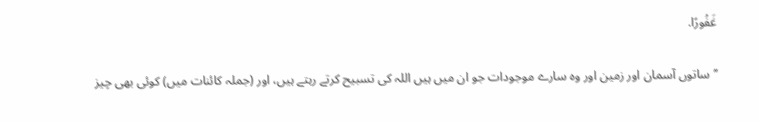غَفُورًا.

’’ساتوں آسمان اور زمین اور وہ سارے موجودات جو ان میں ہیں اللہ کی تسبیح کرتے رہتے ہیں، اور (جملہ کائنات میں) کوئی بھی چیز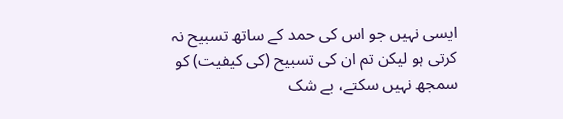ایسی نہیں جو اس کی حمد کے ساتھ تسبیح نہ کرتی ہو لیکن تم ان کی تسبیح (کی کیفیت) کو سمجھ نہیں سکتے، بے شک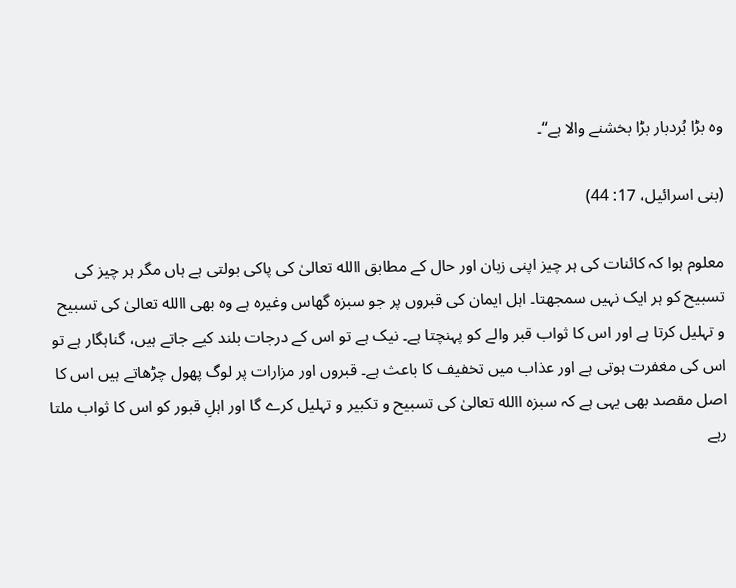وہ بڑا بُردبار بڑا بخشنے والا ہے‘‘۔

(بنی اسرائیل، 17: 44)

معلوم ہوا کہ کائنات کی ہر چیز اپنی زبان اور حال کے مطابق االله تعالیٰ کی پاکی بولتی ہے ہاں مگر ہر چیز کی تسبیح کو ہر ایک نہیں سمجھتا۔ اہل ایمان کی قبروں پر جو سبزہ گھاس وغیرہ ہے وہ بھی االله تعالیٰ کی تسبیح و تہلیل کرتا ہے اور اس کا ثواب قبر والے کو پہنچتا ہے۔ نیک ہے تو اس کے درجات بلند کیے جاتے ہیں، گناہگار ہے تو اس کی مغفرت ہوتی ہے اور عذاب میں تخفیف کا باعث ہے۔ قبروں اور مزارات پر لوگ پھول چڑھاتے ہیں اس کا اصل مقصد بھی یہی ہے کہ سبزہ االله تعالیٰ کی تسبیح و تکبیر و تہلیل کرے گا اور اہلِ قبور کو اس کا ثواب ملتا رہے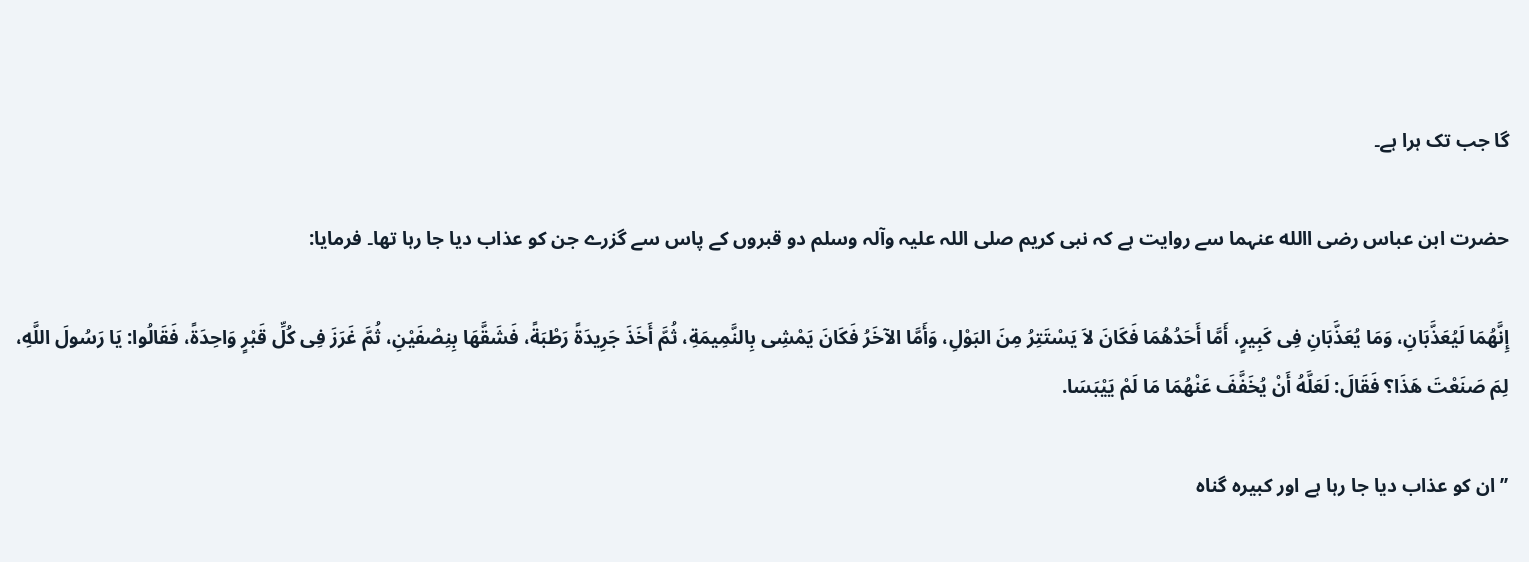گا جب تک ہرا ہے۔

حضرت ابن عباس رضی االله عنہما سے روایت ہے کہ نبی کریم صلی اللہ علیہ وآلہ وسلم دو قبروں کے پاس سے گزرے جن کو عذاب دیا جا رہا تھا۔ فرمایا:

إِنَّهُمَا لَیُعَذَّبَانِ، وَمَا یُعَذَّبَانِ فِی کَبِیرٍ، أَمَّا أَحَدُهُمَا فَکَانَ لاَ یَسْتَتِرُ مِنَ البَوْلِ، وَأَمَّا الآخَرُ فَکَانَ یَمْشِی بِالنَّمِیمَةِ، ثُمَّ أَخَذَ جَرِیدَةً رَطْبَةً، فَشَقَّهَا بِنِصْفَیْنِ، ثُمَّ غَرَزَ فِی کُلِّ قَبْرٍ وَاحِدَةً، فَقَالُوا: یَا رَسُولَ اللَّهِ، لِمَ صَنَعْتَ هَذَا؟ فَقَالَ: لَعَلَّهُ أَنْ یُخَفَّفَ عَنْهُمَا مَا لَمْ یَیْبَسَا.

’’ان کو عذاب دیا جا رہا ہے اور کبیرہ گناہ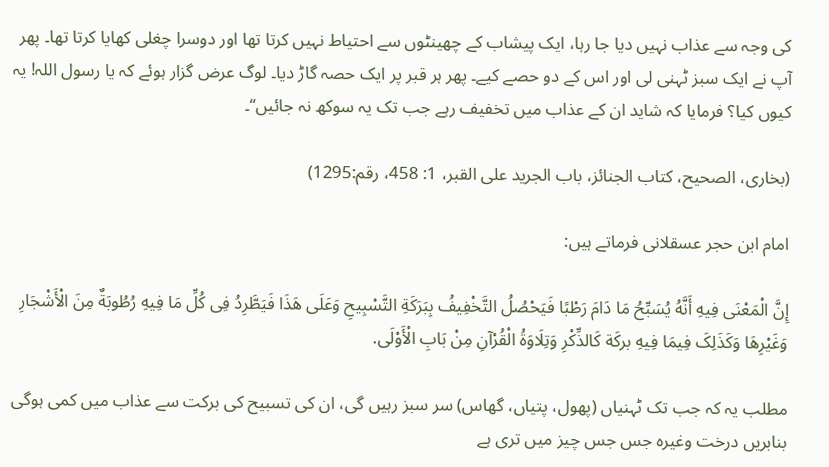کی وجہ سے عذاب نہیں دیا جا رہا، ایک پیشاب کے چھینٹوں سے احتیاط نہیں کرتا تھا اور دوسرا چغلی کھایا کرتا تھا۔ پھر آپ نے ایک سبز ٹہنی لی اور اس کے دو حصے کیے۔ پھر ہر قبر پر ایک حصہ گاڑ دیا۔ لوگ عرض گزار ہوئے کہ یا رسول اللہ! یہ کیوں کیا؟ فرمایا کہ شاید ان کے عذاب میں تخفیف رہے جب تک یہ سوکھ نہ جائیں‘‘۔

(بخاری، الصحیح، کتاب الجنائز، باب الجرید علی القبر، 1: 458، رقم:1295)

امام ابن حجر عسقلانی فرماتے ہیں:

إِنَّ الْمَعْنَی فِیهِ أَنَّهُ یُسَبِّحُ مَا دَامَ رَطْبًا فَیَحْصُلُ التَّخْفِیفُ بِبَرَکَةِ التَّسْبِیحِ وَعَلَی هَذَا فَیَطَّرِدُ فِی کُلِّ مَا فِیهِ رُطُوبَةٌ مِنَ الْأَشْجَارِ وَغَیْرِهَا وَکَذَلِکَ فِیمَا فِیهِ برکَة کَالذِّکْرِ وَتِلَاوَةُ الْقُرْآنِ مِنْ بَابِ الْأَوْلَی.

مطلب یہ کہ جب تک ٹہنیاں (پھول، پتیاں، گھاس) سر سبز رہیں گی، ان کی تسبیح کی برکت سے عذاب میں کمی ہوگی بنابریں درخت وغیرہ جس جس چیز میں تری ہے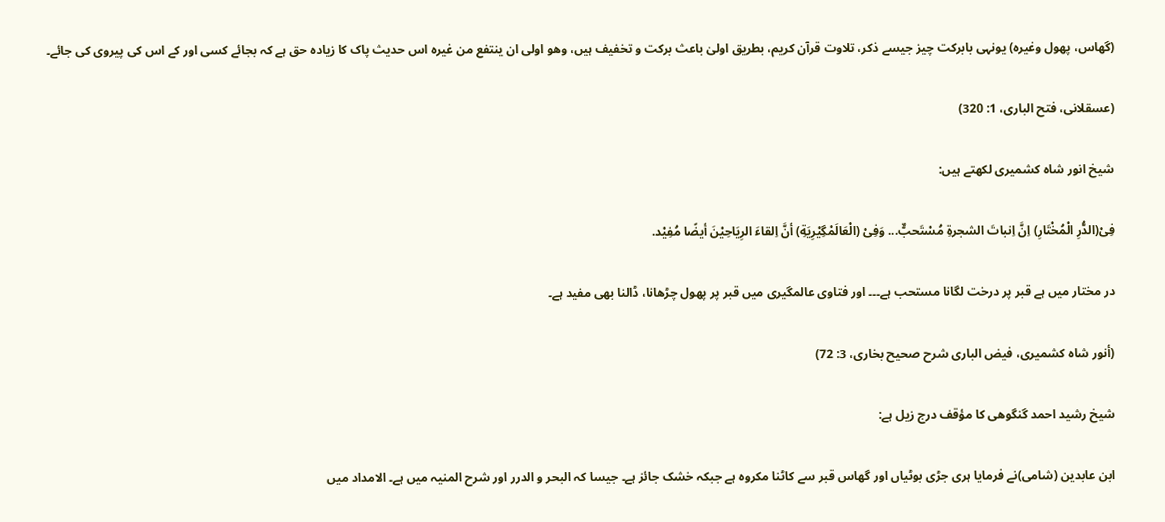(گھاس، پھول وغیرہ) یونہی بابرکت چیز جیسے ذکر، تلاوت قرآن کریم، بطریق اولیٰ باعث برکت و تخفیف ہیں، وھو اولی ان ینتفع من غیرہ اس حدیث پاک کا زیادہ حق ہے کہ بجائے کسی اور کے اس کی پیروی کی جائے۔

(عسقلانی، فتح الباری، 1: 320)

شیخ انور شاہ کشمیری لکھتے ہیں:

فِیْ(الدُّرِ الْمُخْتَارِ) اِنَّ اِنباتَ الشجرةِ مُسْتَحبٌّ... وَفِیْ (الْعَالَمْگِیْرِیَةِ) أنَّ اِلقاءَ الرِیَاحِیْنَ أیضًا مُفِیْد.

در مختار میں ہے قبر پر درخت لگانا مستحب ہے۔۔۔ اور فتاوی عالمگیری میں قبر پر پھول چڑھانا، ڈالنا بھی مفید ہے۔

(أنور شاہ کشمیری، فیض الباری شرح صحیح بخاری، 3: 72)

شیخ رشید احمد گنگوھی کا مؤقف درج زیل ہے:

ابن عابدین (شامی)نے فرمایا ہری جڑی بوٹیاں اور گھاس قبر سے کاٹنا مکروہ ہے جبکہ خشک جائز ہے۔ جیسا کہ البحر و الدرر اور شرح المنیہ میں ہے۔ الامداد میں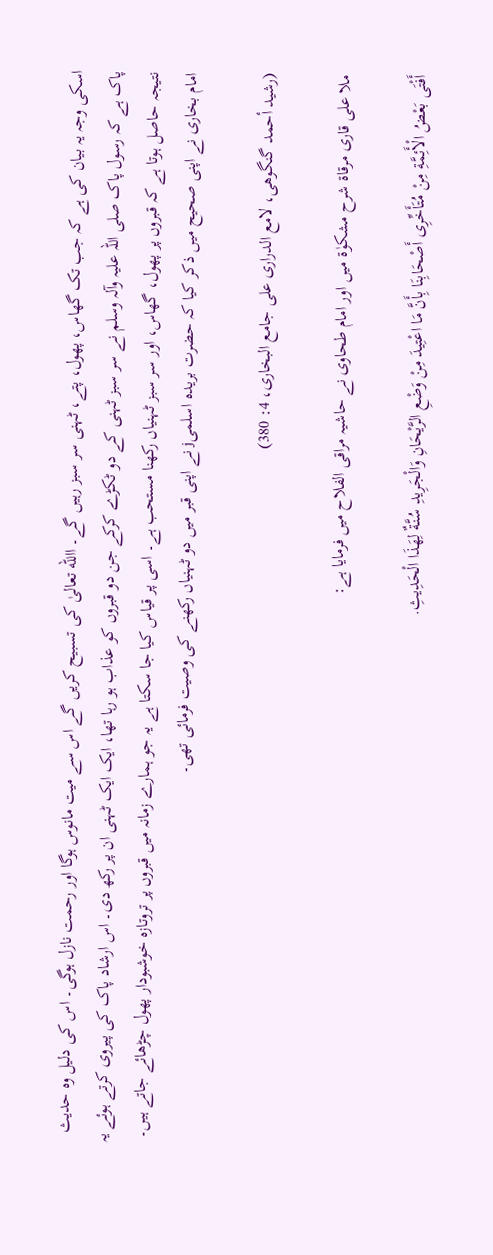اسکی وجہ یہ بیان کی ہے کہ جب تک گھاس، پھول، پتے، ٹہنی سر سبز رہیں گے۔ االله تعالیٰ کی تسبیح کریں گے اس سے میت مانوس ہوگا اور رحمت نازل ہوگی۔ اس کی دلیل وہ حدیث پاک ہے کہ رسول پاک صلی اللہ علیہ وآلہ وسلم نے سر سبز ٹہنی کے دو ٹکڑے کرکے جن دو قبروں کو عذاب ہو رہا تھا، ایک ایک ٹہنی ان پر رکھ دی۔ اس ارشاد پاک کی پیروی کرتے ہوئے یہ نتیجہ حاصل ہوتا ہے کہ قبروں پر پھول، گھاس، اور سر سبز ٹہنیاں رکھنا مستحب ہے۔ اسی پر قیاس کیا جا سکتا ہے یہ جو ہمارے زمانہ میں قبروں پر تروتازہ خوشبودار پھول چڑھائے جاتے ہیں۔ امام بخاری نے اپنی صحیح میں ذکر کیا کہ حضرت بریدہ اسلمیj نے اپنی قبر میں دو ٹہنیاں رکھنے کی وصیت فرمائی تھی۔

(رشید أحمد گنگوهی، لامع الدراری علی جامع البخاری، 4: 380)

ملا علی قاری مرقاۃ شرح مشکوٰۃ میں اور امام طحاوی نے حاشیہ مراقی الفلاح میں فرمایا ہے:

أَفْتَی بَعْضُ الْأَئِمَّةِ مِنْ مُتَأَخِّرِی أَصْحَابِنَا بِأَنَّ مَا اعْتِیدَ مِنْ وَضْعِ الرَّیْحَانِ وَالْجَرِیدِ سُنَّةٌ لِهَذَا الْحَدِیثِ.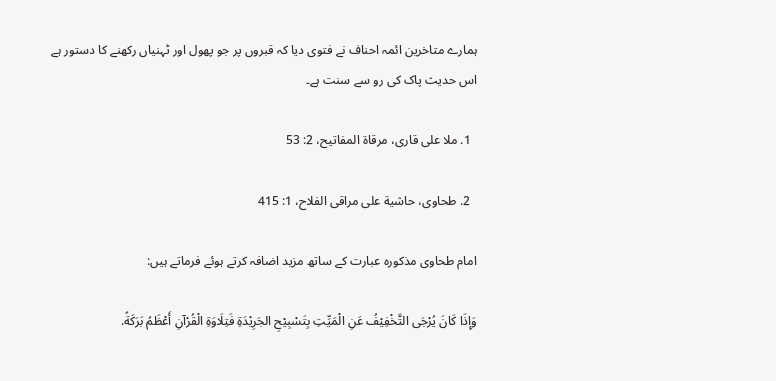ہمارے متاخرین ائمہ احناف نے فتوی دیا کہ قبروں پر جو پھول اور ٹہنیاں رکھنے کا دستور ہے اس حدیث پاک کی رو سے سنت ہے۔

  1. ملا علی قاری، مرقاة المفاتیح، 2: 53

  2. طحاوی، حاشیة علی مراقی الفلاح، 1: 415

امام طحاوی مذکورہ عبارت کے ساتھ مزید اضافہ کرتے ہوئے فرماتے ہیں:

وَإِذَا کَانَ یُرْجَی التَّخْفِیْفُ عَنِ الْمَیِّتِ بِتَسْبِیْحِ الجَرِیْدَةِ فَتِلَاوَةِ الْقُرْآنِ أَعْظَمُ بَرَکَةً.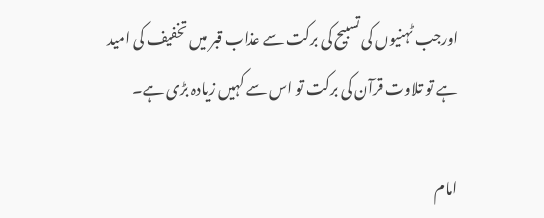اورجب ٹہنیوں کی تسبیح کی برکت سے عذاب قبر میں تخفیف کی امید ہے تو تلاوت قرآن کی برکت تو اس سے کہیں زیادہ بڑی ہے۔

امام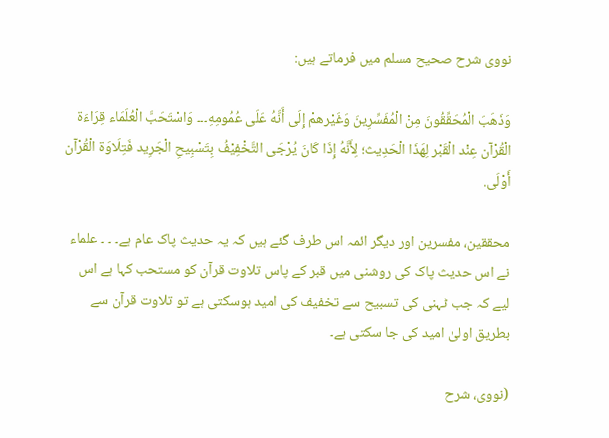نووی شرح صحیح مسلم میں فرماتے ہیں:

وَذَهَبَ الْمُحَقِّقُونَ مِنْ الْمُفَسِّرِینَ وَغَیْرهمْ إِلَی أَنَّهُ عَلَی عُمُومِهِ۔۔۔ وَاسْتَحَبَّ الْعُلَمَاء قِرَاءَة الْقُرْآن عِنْد الْقَبْر لِهَذَا الْحَدِیث؛ لِأَنَّهُ إِذَا کَانَ یُرْجَی التَّخْفِیْفُ بِتَسْبِیحِ الْجَرِید فَتِلَاوَة الْقُرْآن أَوْلَی.

محققین، مفسرین اور دیگر ائمہ اس طرف گئے ہیں کہ یہ حدیث پاک عام ہے۔ ۔ ۔ علماء نے اس حدیث پاک کی روشنی میں قبر کے پاس تلاوت قرآن کو مستحب کہا ہے اس لیے کہ جب ٹہنی کی تسبیح سے تخفیف کی امید ہوسکتی ہے تو تلاوت قرآن سے بطریق اولیٰ امید کی جا سکتی ہے۔

(نووی، شرح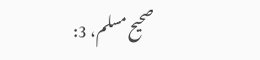صحیح مسلم، 3: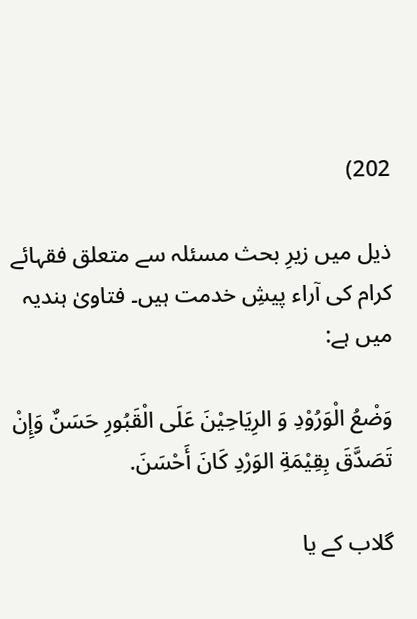202)

ذیل میں زیرِ بحث مسئلہ سے متعلق فقہائے کرام کی آراء پیشِ خدمت ہیں۔ فتاویٰ ہندیہ میں ہے:

وَضْعُ الْوَرُوْدِ وَ الرِیَاحِیْنَ عَلَی الْقَبُورِ حَسَنٌ وَإِنْ تَصَدَّقَ بِقِیْمَةِ الوَرْدِ کَانَ أَحْسَنَ.

گلاب کے یا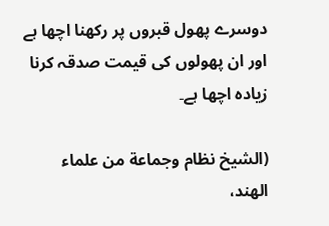دوسرے پھول قبروں پر رکھنا اچھا ہے اور ان پھولوں کی قیمت صدقہ کرنا زیادہ اچھا ہے۔

(الشیخ نظام وجماعة من علماء الهند،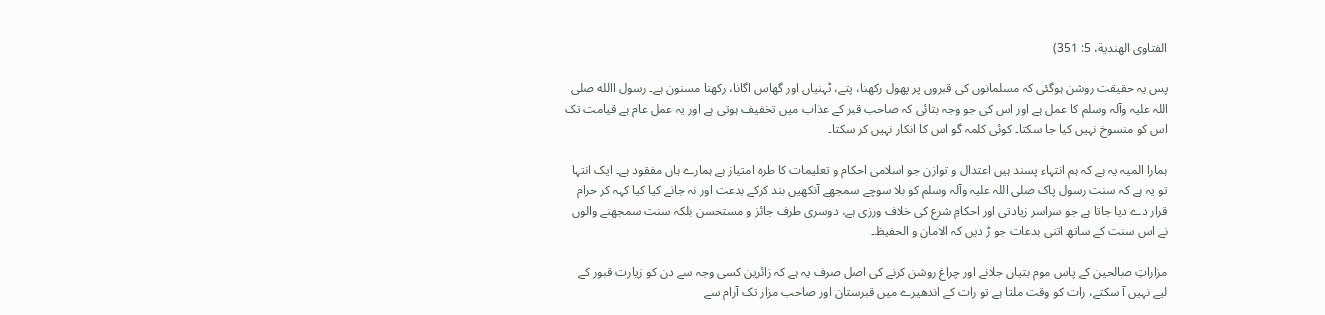الفتاوی الهندیة، 5: 351)

پس یہ حقیقت روشن ہوگئی کہ مسلمانوں کی قبروں پر پھول رکھنا، پتے، ٹہنیاں اور گھاس اگانا، رکھنا مسنون ہے۔ رسول االله صلی اللہ علیہ وآلہ وسلم کا عمل ہے اور اس کی جو وجہ بتائی کہ صاحب قبر کے عذاب میں تخفیف ہوتی ہے اور یہ عمل عام ہے قیامت تک اس کو منسوخ نہیں کیا جا سکتا۔ کوئی کلمہ گو اس کا انکار نہیں کر سکتا۔

ہمارا المیہ یہ ہے کہ ہم انتہاء پسند ہیں اعتدال و توازن جو اسلامی احکام و تعلیمات کا طرہ امتیاز ہے ہمارے ہاں مفقود ہے۔ ایک انتہا تو یہ ہے کہ سنت رسول پاک صلی اللہ علیہ وآلہ وسلم کو بلا سوچے سمجھے آنکھیں بند کرکے بدعت اور نہ جانے کیا کیا کہہ کر حرام قرار دے دیا جاتا ہے جو سراسر زیادتی اور احکامِ شرع کی خلاف ورزی ہے، دوسری طرف جائز و مستحسن بلکہ سنت سمجھنے والوں نے اس سنت کے ساتھ اتنی بدعات جو ڑ دیں کہ الامان و الحفیظ۔

مزاراتِ صالحین کے پاس موم بتیاں جلانے اور چراغ روشن کرنے کی اصل صرف یہ ہے کہ زائرین کسی وجہ سے دن کو زیارت قبور کے لیے نہیں آ سکتے، رات کو وقت ملتا ہے تو رات کے اندھیرے میں قبرستان اور صاحب مزار تک آرام سے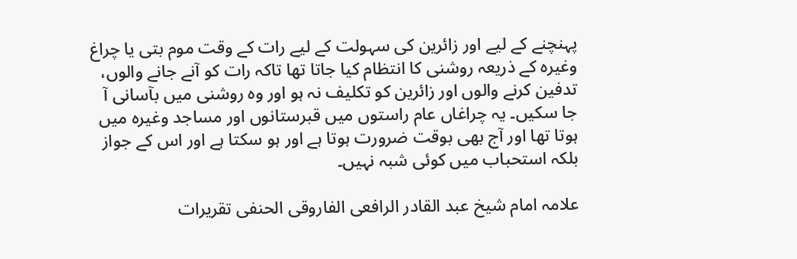پہنچنے کے لیے اور زائرین کی سہولت کے لیے رات کے وقت موم بتی یا چراغ وغیرہ کے ذریعہ روشنی کا انتظام کیا جاتا تھا تاکہ رات کو آنے جانے والوں، تدفین کرنے والوں اور زائرین کو تکلیف نہ ہو اور وہ روشنی میں بآسانی آ جا سکیں۔ یہ چراغاں عام راستوں میں قبرستانوں اور مساجد وغیرہ میں ہوتا تھا اور آج بھی بوقت ضرورت ہوتا ہے اور ہو سکتا ہے اور اس کے جواز بلکہ استحباب میں کوئی شبہ نہیں۔

علامہ امام شیخ عبد القادر الرافعی الفاروقی الحنفی تقریرات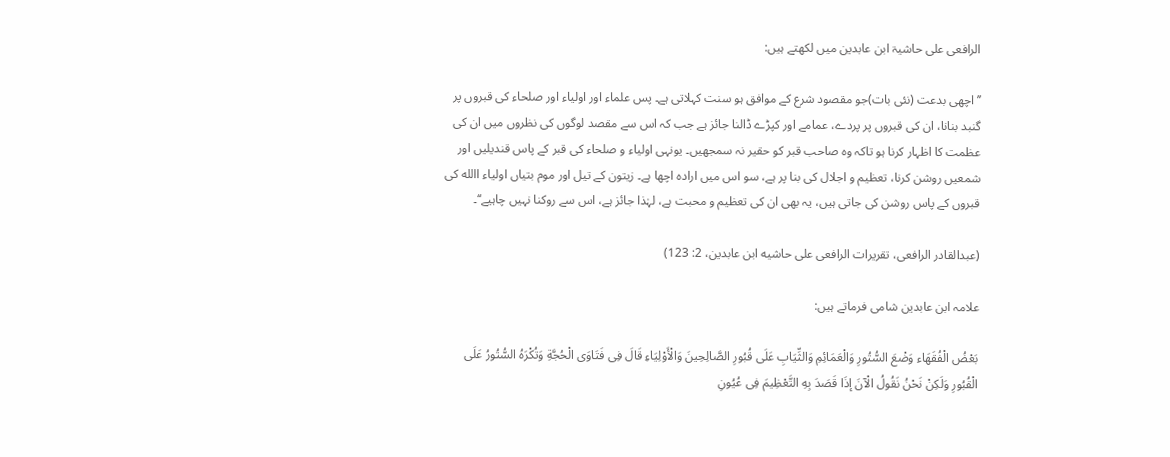الرافعی علی حاشیۃ ابن عابدین میں لکھتے ہیں:

’’اچھی بدعت (نئی بات)جو مقصود شرع کے موافق ہو سنت کہلاتی ہے۔ پس علماء اور اولیاء اور صلحاء کی قبروں پر گنبد بنانا، ان کی قبروں پر پردے، عمامے اور کپڑے ڈالنا جائز ہے جب کہ اس سے مقصد لوگوں کی نظروں میں ان کی عظمت کا اظہار کرنا ہو تاکہ وہ صاحب قبر کو حقیر نہ سمجھیں۔ یونہی اولیاء و صلحاء کی قبر کے پاس قندیلیں اور شمعیں روشن کرنا، تعظیم و اجلال کی بنا پر ہے، سو اس میں ارادہ اچھا ہے۔ زیتون کے تیل اور موم بتیاں اولیاء االله کی قبروں کے پاس روشن کی جاتی ہیں، یہ بھی ان کی تعظیم و محبت ہے، لہٰذا جائز ہے، اس سے روکنا نہیں چاہیے‘‘۔

(عبدالقادر الرافعی، تقریرات الرافعی علی حاشیه ابن عابدین، 2: 123)

علامہ ابن عابدین شامی فرماتے ہیں:

بَعْضُ الْفُقَهَاء وَضْعَ السُّتُورِ وَالْعَمَائِمِ وَالثِّیَابِ عَلَی قُبُورِ الصَّالِحِینَ وَالْأَوْلِیَاءِ قَالَ فِی فَتَاوَی الْحُجَّةِ وَتُکْرَهُ السُّتُورُ عَلَی الْقُبُورِ وَلَکِنْ نَحْنُ نَقُولُ الْآنَ إذَا قَصَدَ بِهِ التَّعْظِیمَ فِی عُیُونِ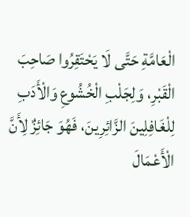الْعَامَّةِ حَتَّی لَا یَحْتَقِرُوا صَاحِبَ الْقَبْرِ، وَلِجَلْبِ الْخُشُوعِ وَالْأَدَبِ لِلْغَافِلِینَ الزَّائِرِینَ، فَهُوَ جَائِزٌ لِأَنَّ الْأَعْمَالَ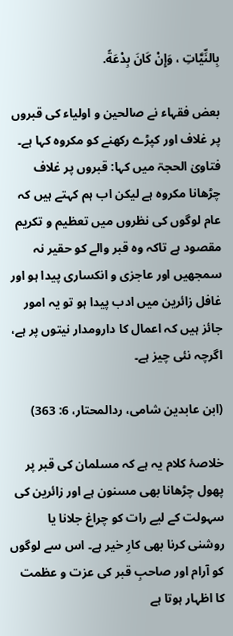بِالنِّیَّاتِ ، وَإِنْ کَانَ بِدْعَةً.

بعض فقہاء نے صالحین و اولیاء کی قبروں پر غلاف اور کپڑے رکھنے کو مکروہ کہا ہے۔ فتاویٰ الحجۃ میں کہا: قبروں پر غلاف چڑھانا مکروہ ہے لیکن اب ہم کہتے ہیں کہ عام لوگوں کی نظروں میں تعظیم و تکریم مقصود ہے تاکہ وہ قبر والے کو حقیر نہ سمجھیں اور عاجزی و انکساری پیدا ہو اور غافل زائرین میں ادب پیدا ہو تو یہ امور جائز ہیں کہ اعمال کا دارومدار نیتوں پر ہے، اگرچہ نئی چیز ہے۔

(ابن عابدین شامی، ردالمحتار، 6: 363)

خلاصۂ کلام یہ ہے کہ مسلمان کی قبر پر پھول چڑھانا بھی مسنون ہے اور زائرین کی سہولت کے لیے رات کو چراغ جلانا یا روشنی کرنا بھی کارِ خیر ہے۔ اس سے لوگوں کو آرام اور صاحبِ قبر کی عزت و عظمت کا اظہار ہوتا ہے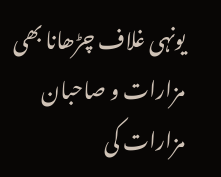یونہی غلاف چڑھانا بھی مزارات و صاحبان مزارات کی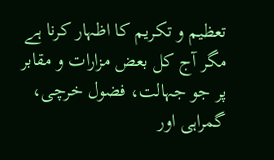تعظیم و تکریم کا اظہار کرنا ہے مگر آج کل بعض مزارات و مقابر پر جو جہالت، فضول خرچی، گمراہی اور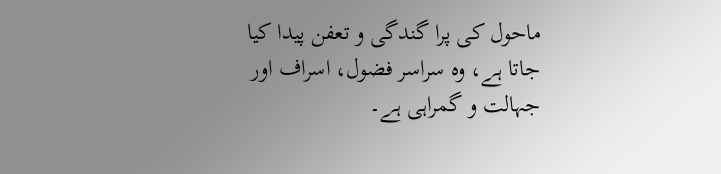ماحول کی پرا گندگی و تعفن پیدا کیا جاتا ہے، وہ سراسر فضول، اسراف اور جہالت و گمراہی ہے۔